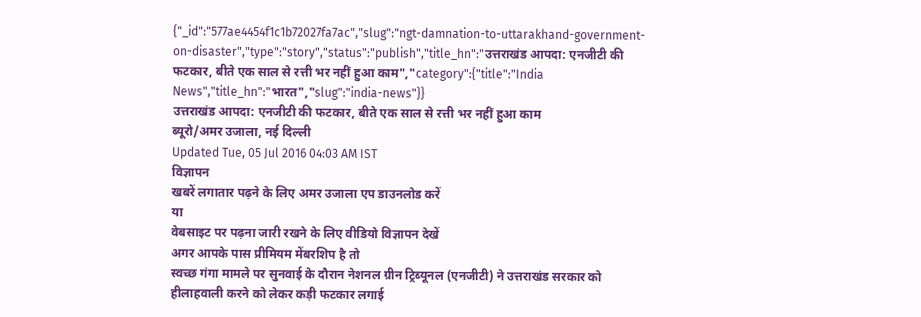{"_id":"577ae4454f1c1b72027fa7ac","slug":"ngt-damnation-to-uttarakhand-government-on-disaster","type":"story","status":"publish","title_hn":"उत्तराखंड आपदा: एनजीटी की फटकार, बीते एक साल से रत्ती भर नहीं हुआ काम","category":{"title":"India News","title_hn":"भारत","slug":"india-news"}}
उत्तराखंड आपदा: एनजीटी की फटकार, बीते एक साल से रत्ती भर नहीं हुआ काम
ब्यूरो/अमर उजाला, नई दिल्ली
Updated Tue, 05 Jul 2016 04:03 AM IST
विज्ञापन
खबरें लगातार पढ़ने के लिए अमर उजाला एप डाउनलोड करें
या
वेबसाइट पर पढ़ना जारी रखने के लिए वीडियो विज्ञापन देखें
अगर आपके पास प्रीमियम मेंबरशिप है तो
स्वच्छ गंगा मामले पर सुनवाई के दौरान नेशनल ग्रीन ट्रिब्यूनल (एनजीटी) ने उत्तराखंड सरकार को हीलाहवाली करने को लेकर कड़ी फटकार लगाई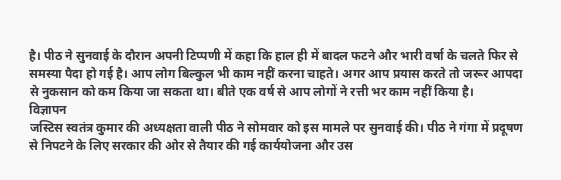है। पीठ ने सुनवाई के दौरान अपनी टिप्पणी में कहा कि हाल ही में बादल फटने और भारी वर्षा के चलते फिर से समस्या पैदा हो गई है। आप लोग बिल्कुल भी काम नहीं करना चाहते। अगर आप प्रयास करते तो जरूर आपदा से नुकसान को कम किया जा सकता था। बीते एक वर्ष से आप लोगों ने रत्ती भर काम नहीं किया है।
विज्ञापन
जस्टिस स्वतंत्र कुमार की अध्यक्षता वाली पीठ ने सोमवार को इस मामले पर सुनवाई की। पीठ ने गंगा में प्रदूषण से निपटने के लिए सरकार की ओर से तैयार की गई कार्ययोजना और उस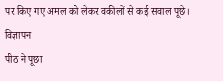पर किए गए अमल को लेकर वकीलों से कई सवाल पूछे।
विज्ञापन
पीठ ने पूछा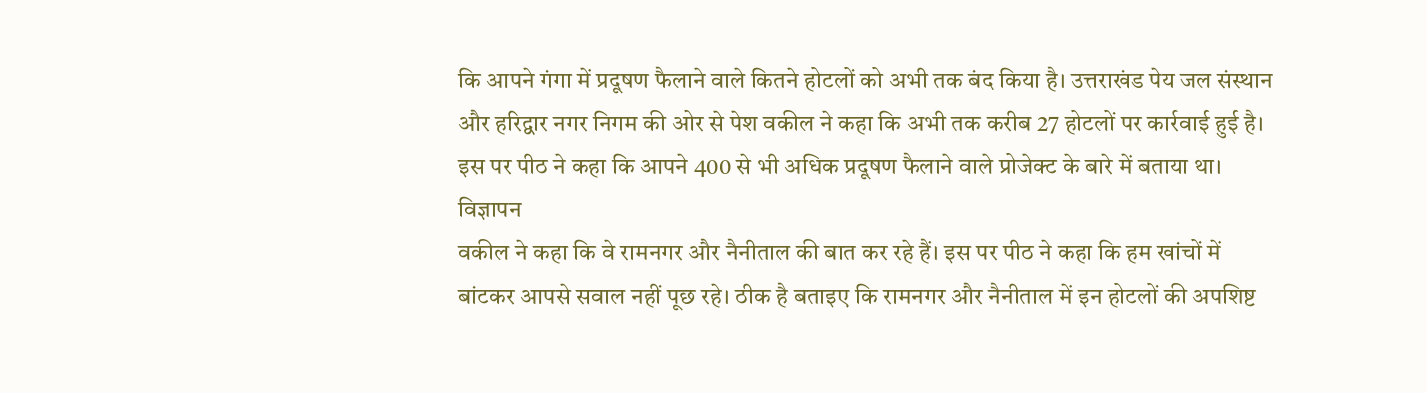कि आपने गंगा में प्रदूषण फैलाने वाले कितने होटलों को अभी तक बंद किया है। उत्तराखंड पेय जल संस्थान और हरिद्वार नगर निगम की ओर से पेश वकील ने कहा कि अभी तक करीब 27 होटलों पर कार्रवाई हुई है। इस पर पीठ ने कहा कि आपने 400 से भी अधिक प्रदूषण फैलाने वाले प्रोजेक्ट के बारे में बताया था।
विज्ञापन
वकील ने कहा कि वे रामनगर और नैनीताल की बात कर रहे हैं। इस पर पीठ ने कहा कि हम खांचों में बांटकर आपसे सवाल नहीं पूछ रहे। ठीक है बताइए कि रामनगर और नैनीताल में इन होटलों की अपशिष्ट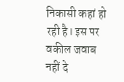निकासी कहां हो रही है। इस पर वकील जवाब नहीं दे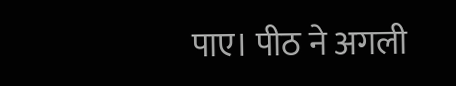पाए। पीठ ने अगली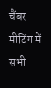चैंबर मीटिंग में सभी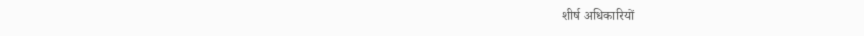शीर्ष अधिकारियों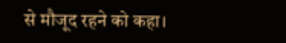से मौजूद रहने को कहा।